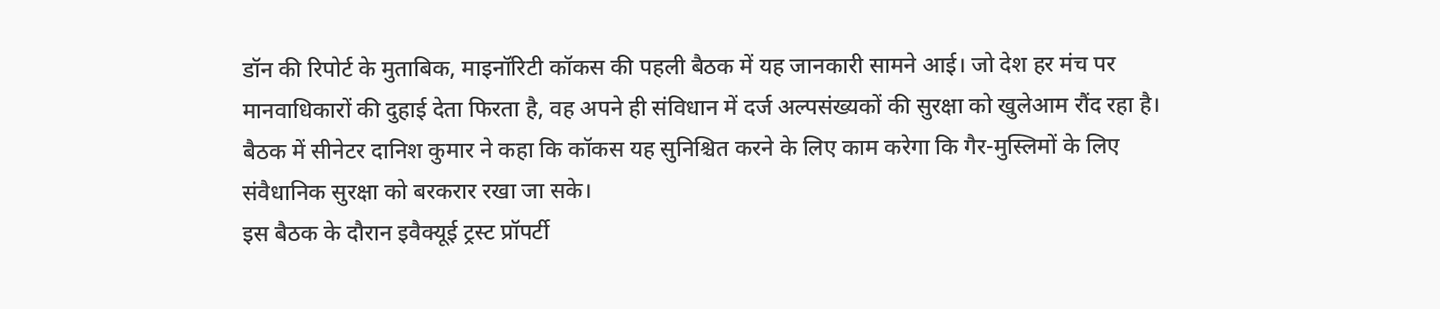डॉन की रिपोर्ट के मुताबिक, माइनॉरिटी कॉकस की पहली बैठक में यह जानकारी सामने आई। जो देश हर मंच पर मानवाधिकारों की दुहाई देता फिरता है, वह अपने ही संविधान में दर्ज अल्पसंख्यकों की सुरक्षा को खुलेआम रौंद रहा है। बैठक में सीनेटर दानिश कुमार ने कहा कि कॉकस यह सुनिश्चित करने के लिए काम करेगा कि गैर-मुस्लिमों के लिए संवैधानिक सुरक्षा को बरकरार रखा जा सके।
इस बैठक के दौरान इवैक्यूई ट्रस्ट प्रॉपर्टी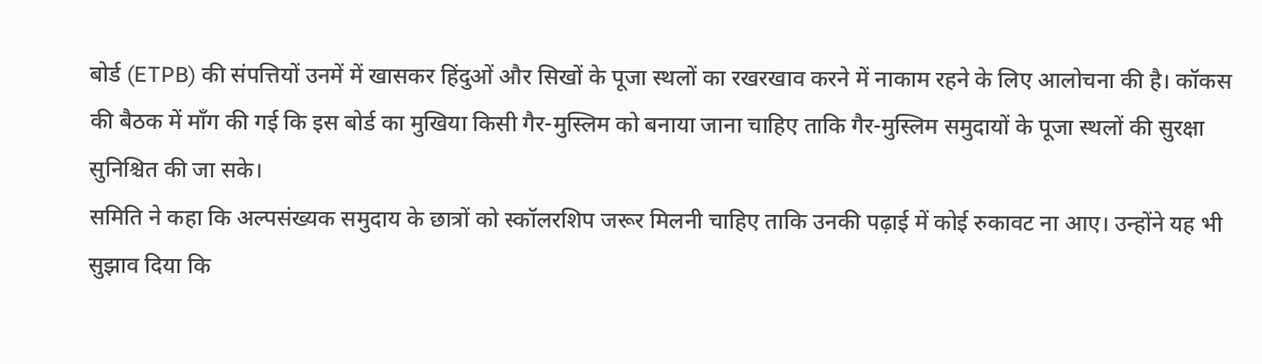बोर्ड (ETPB) की संपत्तियों उनमें में खासकर हिंदुओं और सिखों के पूजा स्थलों का रखरखाव करने में नाकाम रहने के लिए आलोचना की है। कॉकस की बैठक में माँग की गई कि इस बोर्ड का मुखिया किसी गैर-मुस्लिम को बनाया जाना चाहिए ताकि गैर-मुस्लिम समुदायों के पूजा स्थलों की सुरक्षा सुनिश्चित की जा सके।
समिति ने कहा कि अल्पसंख्यक समुदाय के छात्रों को स्कॉलरशिप जरूर मिलनी चाहिए ताकि उनकी पढ़ाई में कोई रुकावट ना आए। उन्होंने यह भी सुझाव दिया कि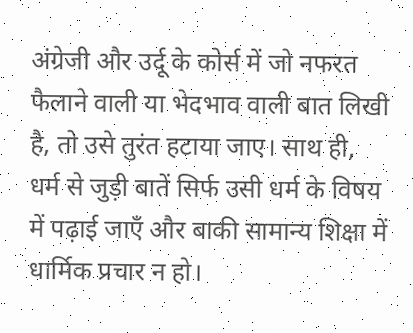अंग्रेजी और उर्दू के कोर्स में जो नफरत फैलाने वाली या भेदभाव वाली बात लिखी है, तो उसे तुरंत हटाया जाए। साथ ही, धर्म से जुड़ी बातें सिर्फ उसी धर्म के विषय में पढ़ाई जाएँ और बाकी सामान्य शिक्षा में धार्मिक प्रचार न हो।